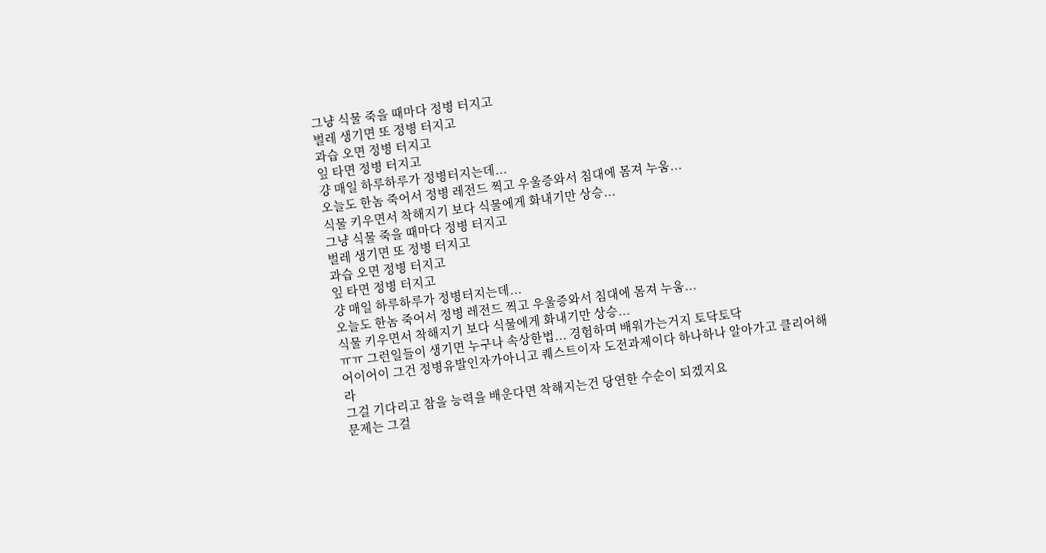그냥 식물 죽을 때마다 정병 터지고
벌레 생기면 또 정병 터지고
과습 오면 정병 터지고
잎 타면 정병 터지고
걍 매일 하루하루가 정병터지는데...
오늘도 한놈 죽어서 정병 레전드 찍고 우울증와서 침대에 몸져 누움...
식물 키우면서 착해지기 보다 식물에게 화내기만 상승...
그냥 식물 죽을 때마다 정병 터지고
벌레 생기면 또 정병 터지고
과습 오면 정병 터지고
잎 타면 정병 터지고
걍 매일 하루하루가 정병터지는데...
오늘도 한놈 죽어서 정병 레전드 찍고 우울증와서 침대에 몸져 누움...
식물 키우면서 착해지기 보다 식물에게 화내기만 상승...
ㅠㅠ 그런일들이 생기면 누구나 속상한법... 경험하며 배워가는거지 토닥토닥
어이어이 그건 정병유발인자가아니고 퀘스트이자 도전과제이다 하나하나 알아가고 클리어해라
그걸 기다리고 참을 능력을 배운다면 착해지는건 당연한 수순이 되겠지요
문제는 그걸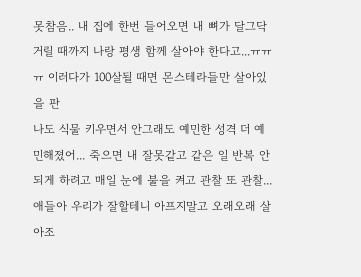못참음.. 내 집에 한번 들어오면 내 뼈가 달그닥거릴 때까지 나랑 평생 함께 살아야 한다고...ㅠㅠㅠ 이러다가 100살될 때면 몬스테라들만 살아있을 판
나도 식물 키우면서 안그래도 예민한 성격 더 예민해졌어... 죽으면 내 잘못같고 같은 일 반복 안되게 하려고 매일 눈에 불을 켜고 관찰 또 관찰... 애들아 우리가 잘할테니 아프지말고 오래오래 살아조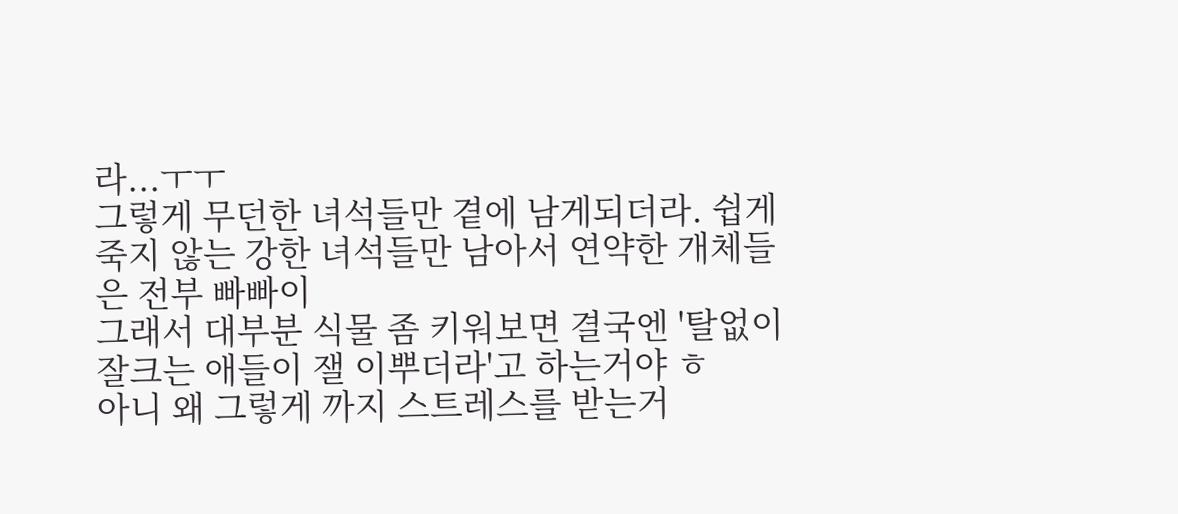라...ㅜㅜ
그렇게 무던한 녀석들만 곁에 남게되더라. 쉽게 죽지 않는 강한 녀석들만 남아서 연약한 개체들은 전부 빠빠이
그래서 대부분 식물 좀 키워보면 결국엔 '탈없이 잘크는 애들이 잴 이뿌더라'고 하는거야 ㅎ
아니 왜 그렇게 까지 스트레스를 받는거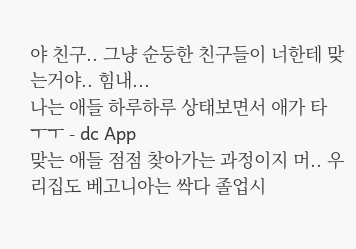야 친구.. 그냥 순둥한 친구들이 너한테 맞는거야.. 힘내...
나는 애들 하루하루 상태보면서 애가 타 ㅜㅜ - dc App
맞는 애들 점점 찾아가는 과정이지 머.. 우리집도 베고니아는 싹다 졸업시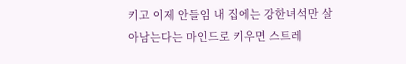키고 이제 안들임 내 집에는 강한녀석만 살아남는다는 마인드로 키우면 스트레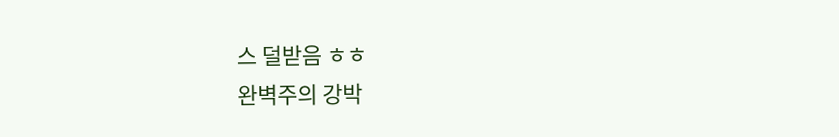스 덜받음 ㅎㅎ
완벽주의 강박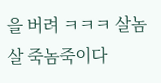을 버려 ㅋㅋㅋ 살놈살 죽놈죽이다